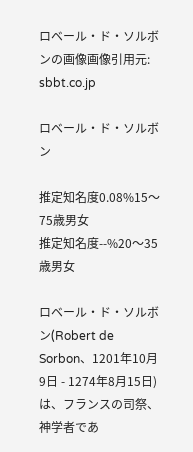ロベール・ド・ソルボンの画像画像引用元: sbbt.co.jp

ロベール・ド・ソルボン

推定知名度0.08%15〜75歳男女
推定知名度--%20〜35歳男女

ロベール・ド・ソルボン(Robert de Sorbon、1201年10月9日 - 1274年8月15日)は、フランスの司祭、神学者であ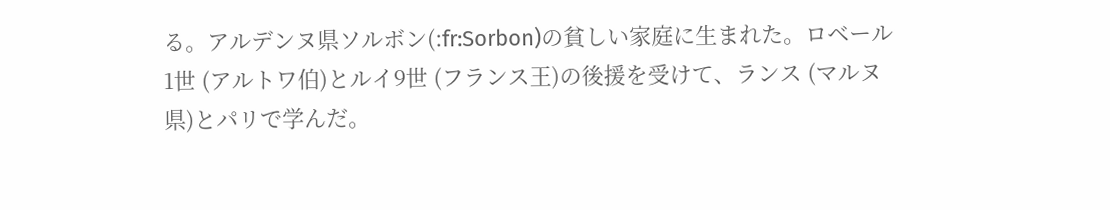る。アルデンヌ県ソルボン(:fr:Sorbon)の貧しい家庭に生まれた。ロベール1世 (アルトワ伯)とルイ9世 (フランス王)の後援を受けて、ランス (マルヌ県)とパリで学んだ。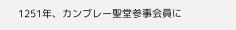1251年、カンブレー聖堂参事会員に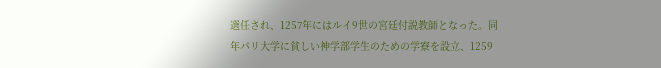選任され、1257年にはルイ9世の宮廷付説教師となった。同年パリ大学に貧しい神学部学生のための学寮を設立、1259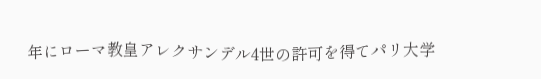年にローマ教皇アレクサンデル4世の許可を得てパリ大学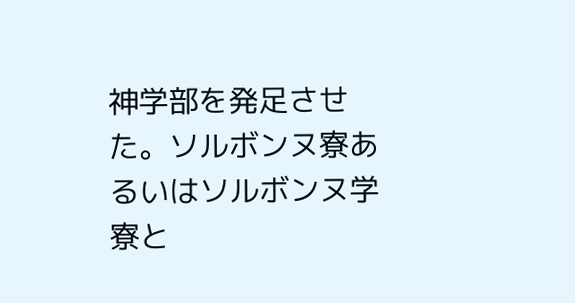神学部を発足させた。ソルボンヌ寮あるいはソルボンヌ学寮と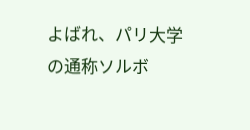よばれ、パリ大学の通称ソルボ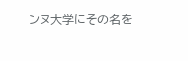ンヌ大学にその名を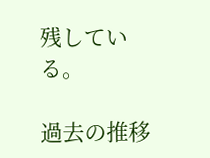残している。

過去の推移